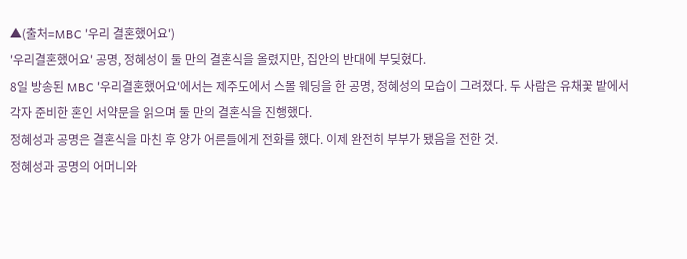▲(출처=MBC '우리 결혼했어요')
'우리결혼했어요' 공명, 정혜성이 둘 만의 결혼식을 올렸지만, 집안의 반대에 부딪혔다.
8일 방송된 MBC '우리결혼했어요'에서는 제주도에서 스몰 웨딩을 한 공명, 정혜성의 모습이 그려졌다. 두 사람은 유채꽃 밭에서 각자 준비한 혼인 서약문을 읽으며 둘 만의 결혼식을 진행했다.
정혜성과 공명은 결혼식을 마친 후 양가 어른들에게 전화를 했다. 이제 완전히 부부가 됐음을 전한 것.
정혜성과 공명의 어머니와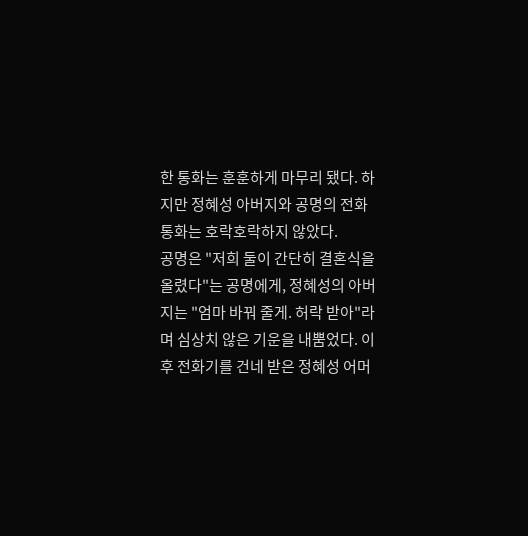한 통화는 훈훈하게 마무리 됐다. 하지만 정혜성 아버지와 공명의 전화 통화는 호락호락하지 않았다.
공명은 "저희 둘이 간단히 결혼식을 올렸다"는 공명에게, 정혜성의 아버지는 "엄마 바꿔 줄게. 허락 받아"라며 심상치 않은 기운을 내뿜었다. 이후 전화기를 건네 받은 정혜성 어머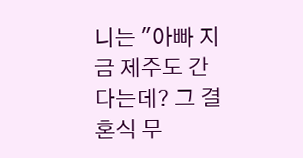니는 "아빠 지금 제주도 간다는데? 그 결혼식 무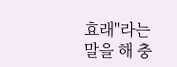효래"라는 말을 해 충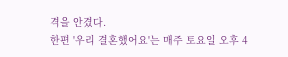격을 안겼다.
한편 '우리 결혼했어요'는 매주 토요일 오후 4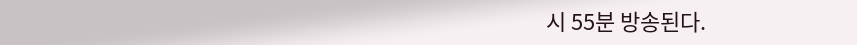시 55분 방송된다.